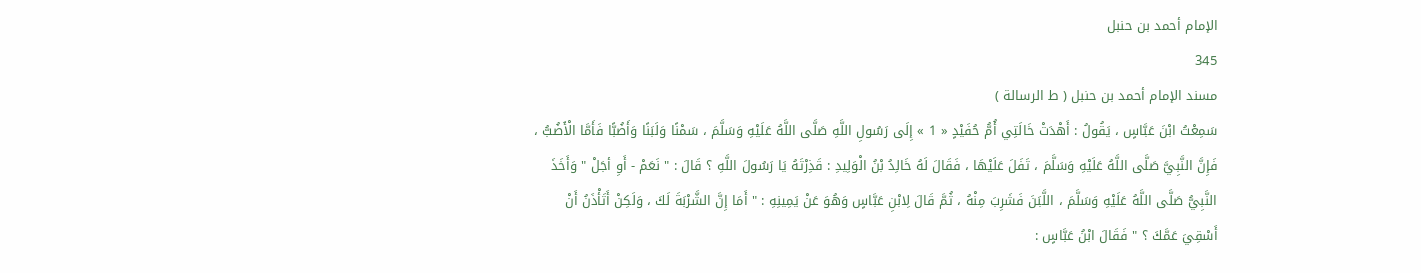الإمام أحمد بن حنبل
345
مسند الإمام أحمد بن حنبل ( ط الرسالة )
سَمِعْتُ ابْنَ عَبَّاسٍ ، يَقُولُ : أَهْدَتْ خَالَتِي أُمُّ حُفَيْدٍ « 1 » إِلَى رَسُولِ اللَّهِ صَلَّى اللَّهُ عَلَيْهِ وَسَلَّمَ ، سَمْنًا وَلَبَنًا وَأَضُبًّا فَأَمَّا الْأَضُبُّ ، فَإِنَّ النَّبِيَّ صَلَّى اللَّهُ عَلَيْهِ وَسَلَّمَ ، تَفَلَ عَلَيْهَا ، فَقَالَ لَهُ خَالِدُ بْنُ الْوَلِيدِ : قَذِرْتَهُ يَا رَسُولَ اللَّهِ ؟ قَالَ : " نَعَمْ - أَوِ أجَلْ " وَأَخَذَ النَّبِيُّ صَلَّى اللَّهُ عَلَيْهِ وَسَلَّمَ ، اللَّبَنَ فَشَرِبَ مِنْهُ ، ثُمَّ قَالَ لِابْنِ عَبَّاسٍ وَهُوَ عَنْ يَمِينِهِ : " أَمَا إِنَّ الشَّرْبَةَ لَكَ ، وَلَكِنْ أَتَأْذَنُ أَنْ أَسْقِيَ عَمَّكَ ؟ " فَقَالَ ابْنُ عَبَّاسٍ :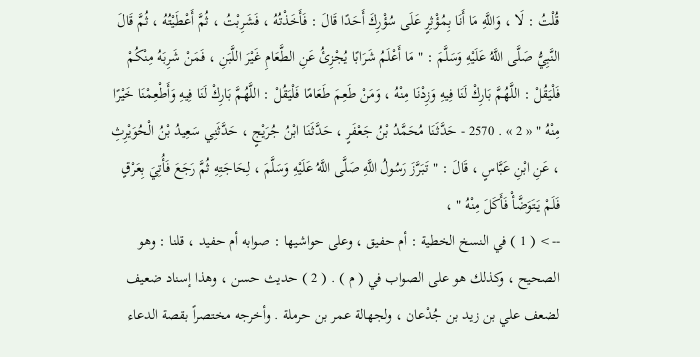قُلْتُ : لَا ، وَاللَّهِ مَا أَنَا بِمُؤْثِرٍ عَلَى سُؤْرِكَ أَحَدًا قَالَ : فَأَخَذْتُهُ ، فَشَرِبْتُ ، ثُمَّ أَعْطَيْتُهُ ، ثُمَّ قَالَ النَّبِيُّ صَلَّى اللَّهُ عَلَيْهِ وَسَلَّمَ : " مَا أَعْلَمُ شَرَابًا يُجْزِئُ عَنِ الطَّعَامِ غَيْرَ اللَّبَنِ ، فَمَنْ شَرِبَهُ مِنْكُمْ فَلْيَقُلْ : اللَّهُمَّ بَارِكْ لَنَا فِيهِ وَزِدْنَا مِنْهُ ، وَمَنْ طَعِمَ طَعَامًا فَلْيَقُلْ : اللَّهُمَّ بَارِكْ لَنَا فِيهِ وَأَطْعِمْنَا خَيْرًا مِنْهُ " « 2 » . 2570 - حَدَّثَنَا مُحَمَّدُ بْنُ جَعْفَرٍ ، حَدَّثَنَا ابْنُ جُرَيْجٍ ، حَدَّثَنِي سَعِيدُ بْنُ الْحُوَيْرِثِ ، عَنِ ابْنِ عَبَّاسٍ ، قَالَ : " تَبَرَّزَ رَسُولُ اللَّهِ صَلَّى اللَّهُ عَلَيْهِ وَسَلَّمَ ، لِحَاجَتِهِ ثُمَّ رَجَعَ فَأُتِيَ بِعَرْقٍ فَلَمْ يَتَوَضَّأْ فَأَكَلَ مِنْهُ " ،
--> ( 1 ) في النسخ الخطية : أم حفيق ، وعلى حواشيها : صوابه أم حفيد ، قلنا : وهو الصحيح ، وكذلك هو على الصواب في ( م ) . ( 2 ) حديث حسن ، وهذا إسناد ضعيف لضعف علي بن زيد بن جُدْعان ، ولجهالة عمر بن حرملة . وأخرجه مختصراً بقصة الدعاء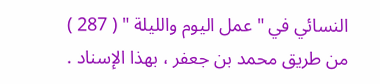النسائي في " عمل اليوم والليلة " ( 287 ) من طريق محمد بن جعفر ، بهذا الإسناد .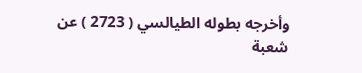وأخرجه بطوله الطيالسي ( 2723 ) عن شعبة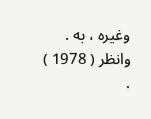وغيره ، به . وانظر ( 1978 ) .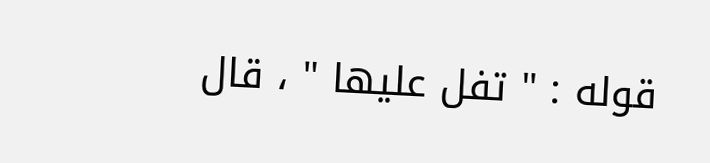قوله : " تفل عليها " ، قال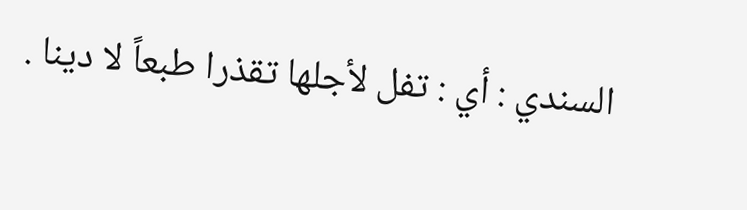السندي : أي : تفل لأجلها تقذرا طبعاً لا دينا .